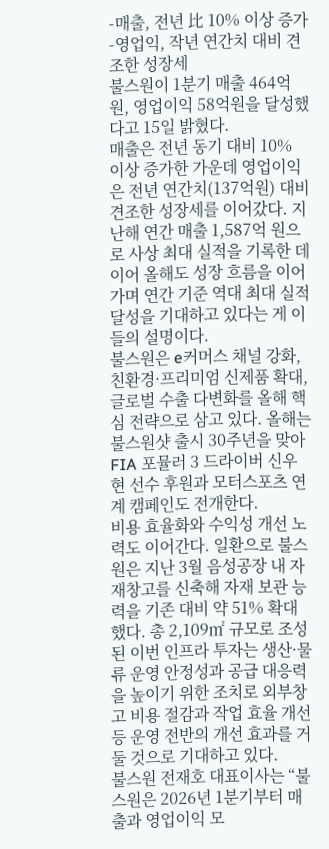-매출, 전년 比 10% 이상 증가
-영업익, 작년 연간치 대비 견조한 성장세
불스원이 1분기 매출 464억원, 영업이익 58억원을 달성했다고 15일 밝혔다.
매출은 전년 동기 대비 10% 이상 증가한 가운데 영업이익은 전년 연간치(137억원) 대비 견조한 성장세를 이어갔다. 지난해 연간 매출 1,587억 원으로 사상 최대 실적을 기록한 데 이어 올해도 성장 흐름을 이어가며 연간 기준 역대 최대 실적 달성을 기대하고 있다는 게 이들의 설명이다.
불스원은 e커머스 채널 강화, 친환경·프리미엄 신제품 확대, 글로벌 수출 다변화를 올해 핵심 전략으로 삼고 있다. 올해는 불스원샷 출시 30주년을 맞아 FIA 포뮬러 3 드라이버 신우현 선수 후원과 모터스포츠 연계 캠페인도 전개한다.
비용 효율화와 수익성 개선 노력도 이어간다. 일환으로 불스원은 지난 3월 음성공장 내 자재창고를 신축해 자재 보관 능력을 기존 대비 약 51% 확대했다. 총 2,109㎡ 규모로 조성된 이번 인프라 투자는 생산·물류 운영 안정성과 공급 대응력을 높이기 위한 조치로 외부창고 비용 절감과 작업 효율 개선 등 운영 전반의 개선 효과를 거둘 것으로 기대하고 있다.
불스원 전재호 대표이사는 “불스원은 2026년 1분기부터 매출과 영업이익 모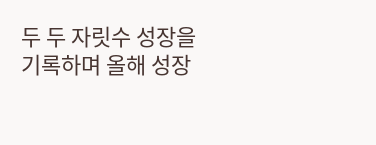두 두 자릿수 성장을 기록하며 올해 성장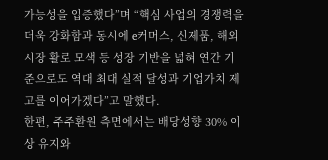가능성을 입증했다”며 “핵심 사업의 경쟁력을 더욱 강화함과 동시에 e커머스, 신제품, 해외 시장 활로 모색 등 성장 기반을 넓혀 연간 기준으로도 역대 최대 실적 달성과 기업가치 제고를 이어가겠다”고 말했다.
한편, 주주환원 측면에서는 배당성향 30% 이상 유지와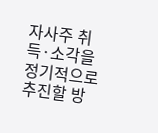자사주 취득·소각을 정기적으로 추진할 방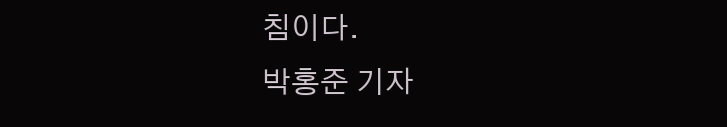침이다.
박홍준 기자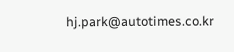hj.park@autotimes.co.kr